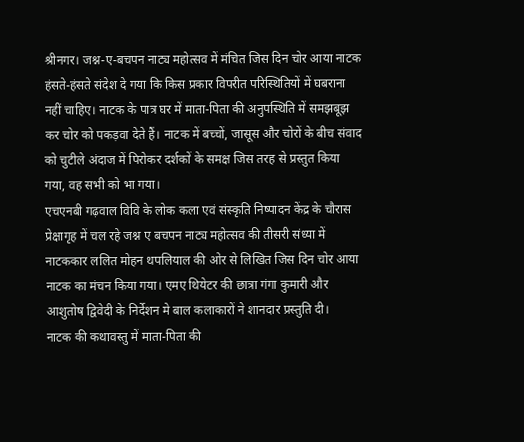श्रीनगर। जश्न-ए-बचपन नाट्य महोत्सव में मंचित जिस दिन चोर आया नाटक हंसते-हंसते संदेश दे गया कि किस प्रकार विपरीत परिस्थितियों में घबराना नहीं चाहिए। नाटक के पात्र घर में माता-पिता की अनुपस्थिति में समझबूझ कर चोर को पकड़वा देते हैं। नाटक में बच्चों, जासूस और चोरों के बीच संवाद को चुटीले अंदाज में पिरोकर दर्शकों के समक्ष जिस तरह से प्रस्तुत किया गया, वह सभी को भा गया।
एचएनबी गढ़वाल विवि के लोक कला एवं संस्कृति निष्पादन केंद्र के चौरास प्रेक्षागृह में चल रहे जश्न ए बचपन नाट्य महोत्सव की तीसरी संध्या में नाटककार ललित मोहन थपलियाल की ओर से लिखित जिस दिन चोर आया नाटक का मंचन किया गया। एमए थियेटर की छात्रा गंगा कुमारी और आशुतोष द्विवेदी के निर्देशन मे बाल कलाकारों ने शानदार प्रस्तुति दी।
नाटक की कथावस्तु में माता-पिता की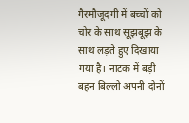गैरमौजूदगी में बच्चों को चोर के साथ सूझबूझ के साथ लड़ते हुए दिखाया गया है। नाटक में बड़ी बहन बिल्लो अपनी दोनों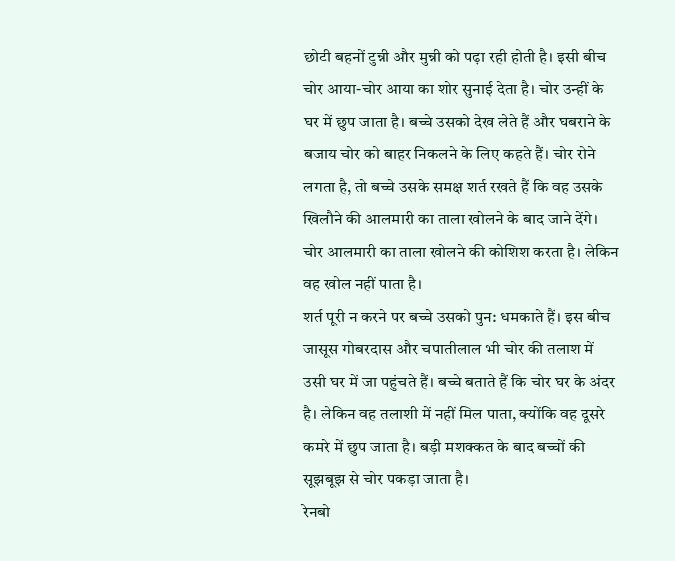छोटी बहनों टुन्नी और मुन्नी को पढ़ा रही होती है। इसी बीच चोर आया-चोर आया का शोर सुनाई देता है। चोर उन्हीं के घर में छुप जाता है। बच्चे उसको देख लेते हैं और घबराने के बजाय चोर को बाहर निकलने के लिए कहते हैं। चोर रोने लगता है, तो बच्चे उसके समक्ष शर्त रखते हैं कि वह उसके खिलौने की आलमारी का ताला खोलने के बाद जाने देंगे। चोर आलमारी का ताला खोलने की कोशिश करता है। लेकिन वह खोल नहीं पाता है।
शर्त पूरी न करने पर बच्चे उसको पुन: धमकाते हैं। इस बीच जासूस गोबरदास और चपातीलाल भी चोर की तलाश में उसी घर में जा पहुंचते हैं। बच्चे बताते हैं कि चोर घर के अंदर है। लेकिन वह तलाशी में नहीं मिल पाता, क्योंकि वह दूसरे कमरे में छुप जाता है। बड़ी मशक्कत के बाद बच्चों की सूझबूझ से चोर पकड़ा जाता है।
रेनबो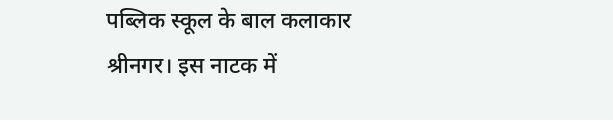पब्लिक स्कूल के बाल कलाकार
श्रीनगर। इस नाटक में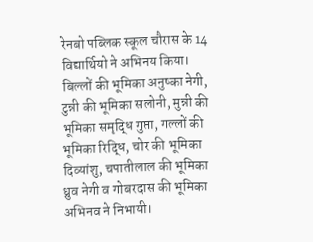रेनबो पब्लिक स्कूल चौरास के 14 विद्यार्थियो ने अभिनय किया। बिल्लों की भूमिका अनुष्का नेगी, टुन्नी की भूमिका सलोनी, मुन्नी की भूमिका समृद्धि गुप्ता, गल्लों की भूमिका रिद्धि, चोर की भूमिका दिव्यांशु, चपातीलाल की भूमिका ध्रुव नेगी व गोबरदास की भूमिका अभिनव ने निभायी।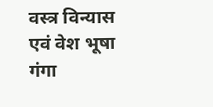वस्त्र विन्यास एवं वेश भूषा गंगा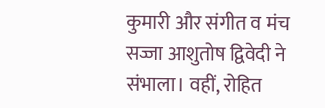कुमारी और संगीत व मंच सज्जा आशुतोष द्विवेदी ने संभाला। वहीं, रोहित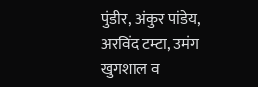पुंडीर, अंकुर पांडेय, अरविंद टम्टा, उमंग खुगशाल व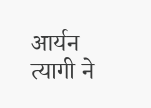आर्यन त्यागी ने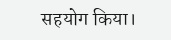सहयोग किया।